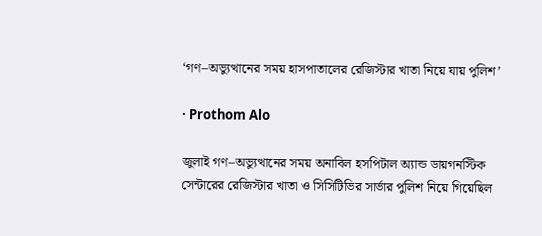‘গণ–অভ্যুত্থানের সময় হাসপাতালের রেজিস্টার খাতা নিয়ে যায় পুলিশ’

· Prothom Alo

জুলাই গণ–অভ্যুত্থানের সময় অনাবিল হসপিটাল অ্যান্ড ডায়গনস্টিক সেন্টারের রেজিস্টার খাতা ও সিসিটিভির সার্ভার পুলিশ নিয়ে গিয়েছিল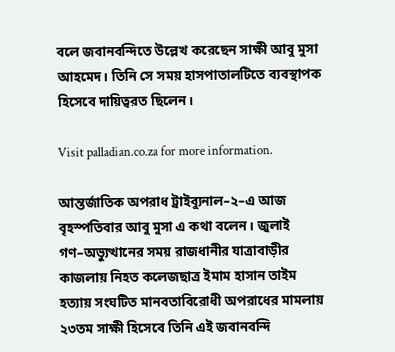বলে জবানবন্দিতে উল্লেখ করেছেন সাক্ষী আবু মুসা আহমেদ। তিনি সে সময় হাসপাতালটিতে ব্যবস্থাপক হিসেবে দায়িত্বরত ছিলেন।

Visit palladian.co.za for more information.

আন্তর্জাতিক অপরাধ ট্রাইব্যুনাল–২–এ আজ বৃহস্পতিবার আবু মুসা এ কথা বলেন। জুলাই গণ–অভ্যুত্থানের সময় রাজধানীর যাত্রাবাড়ীর কাজলায় নিহত কলেজছাত্র ইমাম হাসান তাইম হত্যায় সংঘটিত মানবতাবিরোধী অপরাধের মামলায় ২৩তম সাক্ষী হিসেবে তিনি এই জবানবন্দি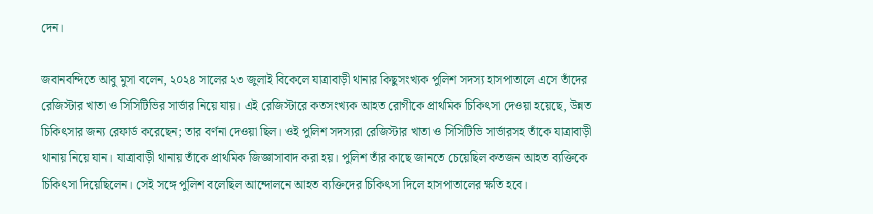দেন।

জবানবন্দিতে আবু মুসা বলেন, ২০২৪ সালের ২৩ জুলাই বিকেলে যাত্রাবাড়ী থানার কিছুসংখ্যক পুলিশ সদস্য হাসপাতালে এসে তাঁদের রেজিস্টার খাতা ও সিসিটিভির সার্ভার নিয়ে যায়। এই রেজিস্টারে কতসংখ্যক আহত রোগীকে প্রাথমিক চিকিৎসা দেওয়া হয়েছে, উন্নত চিকিৎসার জন্য রেফার্ড করেছেন; তার বর্ণনা দেওয়া ছিল। ওই পুলিশ সদস্যরা রেজিস্টার খাতা ও সিসিটিভি সার্ভারসহ তাঁকে যাত্রাবাড়ী থানায় নিয়ে যান। যাত্রাবাড়ী থানায় তাঁকে প্রাথমিক জিজ্ঞাসাবাদ করা হয়। পুলিশ তাঁর কাছে জানতে চেয়েছিল কতজন আহত ব্যক্তিকে চিকিৎসা দিয়েছিলেন। সেই সঙ্গে পুলিশ বলেছিল আন্দোলনে আহত ব্যক্তিদের চিকিৎসা দিলে হাসপাতালের ক্ষতি হবে।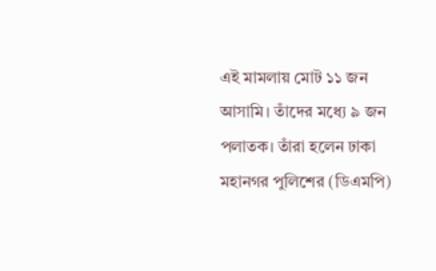এই মামলায় মোট ১১ জন আসামি। তাঁদের মধ্যে ৯ জন পলাতক। তাঁরা হলেন ঢাকা মহানগর পুলিশের (ডিএমপি)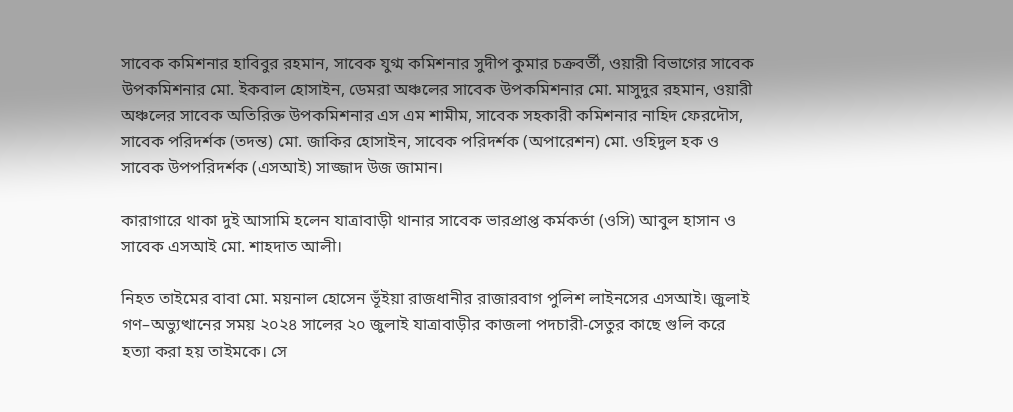সাবেক কমিশনার হাবিবুর রহমান, সাবেক যুগ্ম কমিশনার সুদীপ কুমার চক্রবর্তী, ওয়ারী বিভাগের সাবেক উপকমিশনার মো. ইকবাল হোসাইন, ডেমরা অঞ্চলের সাবেক উপকমিশনার মো. মাসুদুর রহমান, ওয়ারী অঞ্চলের সাবেক অতিরিক্ত উপকমিশনার এস এম শামীম, সাবেক সহকারী কমিশনার নাহিদ ফেরদৌস, সাবেক পরিদর্শক (তদন্ত) মো. জাকির হোসাইন, সাবেক পরিদর্শক (অপারেশন) মো. ওহিদুল হক ও সাবেক উপপরিদর্শক (এসআই) সাজ্জাদ উজ জামান।

কারাগারে থাকা দুই আসামি হলেন যাত্রাবাড়ী থানার সাবেক ভারপ্রাপ্ত কর্মকর্তা (ওসি) আবুল হাসান ও সাবেক এসআই মো. শাহদাত আলী।

নিহত তাইমের বাবা মো. ময়নাল হোসেন ভূঁইয়া রাজধানীর রাজারবাগ পুলিশ লাইনসের এসআই। জুলাই গণ–অভ্যুত্থানের সময় ২০২৪ সালের ২০ জুলাই যাত্রাবাড়ীর কাজলা পদচারী-সেতুর কাছে গুলি করে হত্যা করা হয় তাইমকে। সে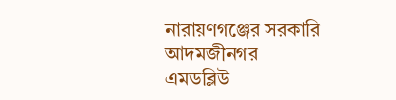নারায়ণগঞ্জের সরকারি আদমজীনগর এমডব্লিউ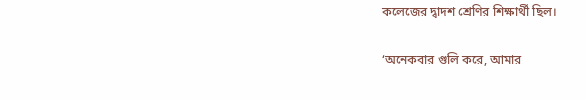কলেজের দ্বাদশ শ্রেণির শিক্ষার্থী ছিল।

‘অনেকবার গুলি করে, আমার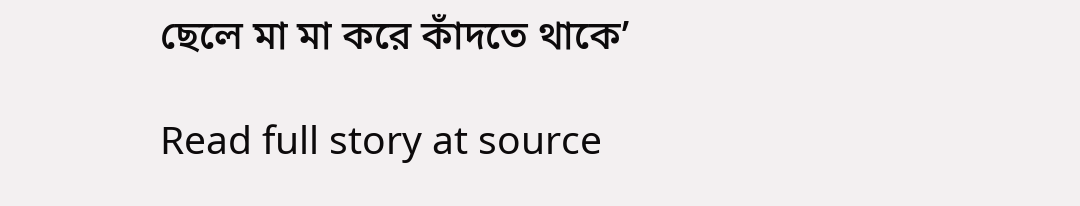ছেলে মা মা করে কাঁদতে থাকে’

Read full story at source